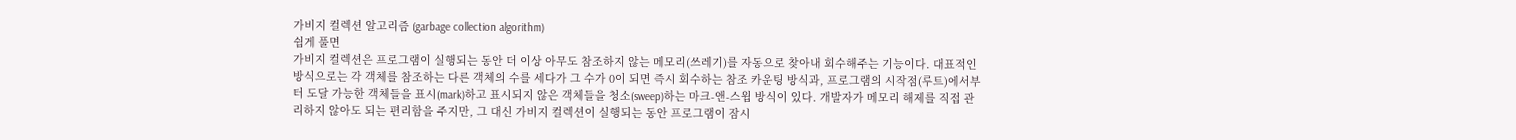가비지 컬렉션 알고리즘 (garbage collection algorithm)
쉽게 풀면
가비지 컬렉션은 프로그램이 실행되는 동안 더 이상 아무도 참조하지 않는 메모리(쓰레기)를 자동으로 찾아내 회수해주는 기능이다. 대표적인 방식으로는 각 객체를 참조하는 다른 객체의 수를 세다가 그 수가 0이 되면 즉시 회수하는 참조 카운팅 방식과, 프로그램의 시작점(루트)에서부터 도달 가능한 객체들을 표시(mark)하고 표시되지 않은 객체들을 청소(sweep)하는 마크-앤-스윕 방식이 있다. 개발자가 메모리 해제를 직접 관리하지 않아도 되는 편리함을 주지만, 그 대신 가비지 컬렉션이 실행되는 동안 프로그램이 잠시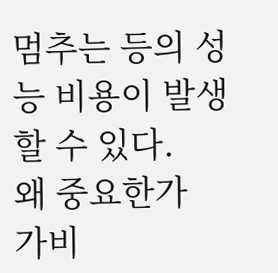멈추는 등의 성능 비용이 발생할 수 있다.
왜 중요한가
가비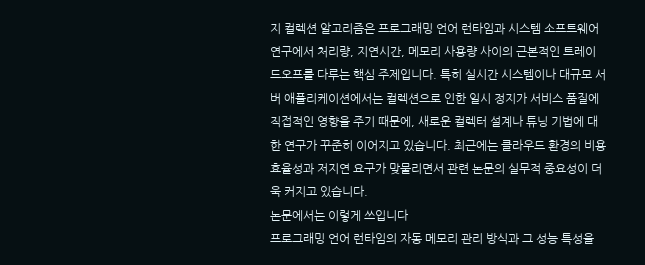지 컬렉션 알고리즘은 프로그래밍 언어 런타임과 시스템 소프트웨어 연구에서 처리량, 지연시간, 메모리 사용량 사이의 근본적인 트레이드오프를 다루는 핵심 주제입니다. 특히 실시간 시스템이나 대규모 서버 애플리케이션에서는 컬렉션으로 인한 일시 정지가 서비스 품질에 직접적인 영향을 주기 때문에, 새로운 컬렉터 설계나 튜닝 기법에 대한 연구가 꾸준히 이어지고 있습니다. 최근에는 클라우드 환경의 비용 효율성과 저지연 요구가 맞물리면서 관련 논문의 실무적 중요성이 더욱 커지고 있습니다.
논문에서는 이렇게 쓰입니다
프로그래밍 언어 런타임의 자동 메모리 관리 방식과 그 성능 특성을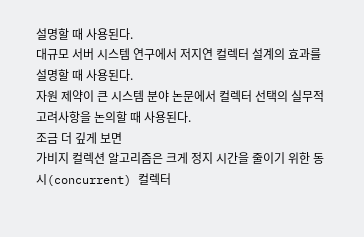설명할 때 사용된다.
대규모 서버 시스템 연구에서 저지연 컬렉터 설계의 효과를 설명할 때 사용된다.
자원 제약이 큰 시스템 분야 논문에서 컬렉터 선택의 실무적 고려사항을 논의할 때 사용된다.
조금 더 깊게 보면
가비지 컬렉션 알고리즘은 크게 정지 시간을 줄이기 위한 동시(concurrent) 컬렉터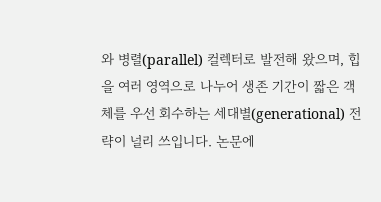와 병렬(parallel) 컬렉터로 발전해 왔으며, 힙을 여러 영역으로 나누어 생존 기간이 짧은 객체를 우선 회수하는 세대별(generational) 전략이 널리 쓰입니다. 논문에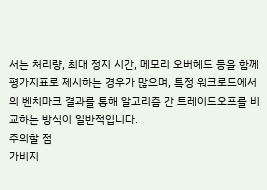서는 처리량, 최대 정지 시간, 메모리 오버헤드 등을 함께 평가지표로 제시하는 경우가 많으며, 특정 워크로드에서의 벤치마크 결과를 통해 알고리즘 간 트레이드오프를 비교하는 방식이 일반적입니다.
주의할 점
가비지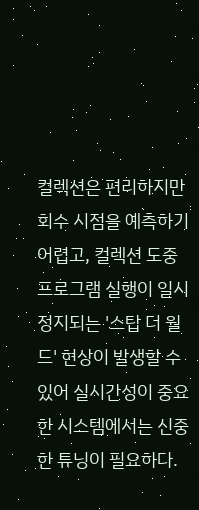컬렉션은 편리하지만 회수 시점을 예측하기 어렵고, 컬렉션 도중 프로그램 실행이 일시 정지되는 '스탑 더 월드' 현상이 발생할 수 있어 실시간성이 중요한 시스템에서는 신중한 튜닝이 필요하다.